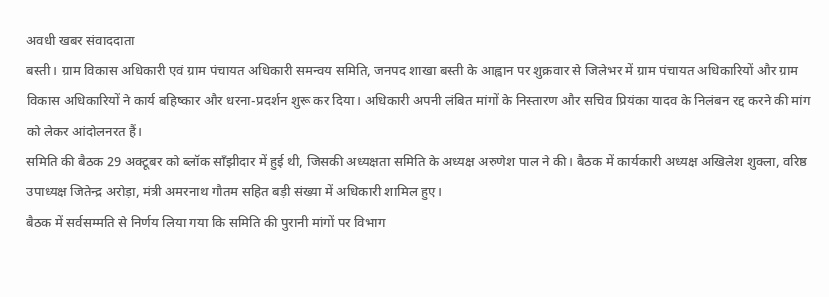अवधी खबर संवाददाता
बस्ती। ग्राम विकास अधिकारी एवं ग्राम पंचायत अधिकारी समन्वय समिति, जनपद शाखा बस्ती के आह्वान पर शुक्रवार से जिलेभर में ग्राम पंचायत अधिकारियों और ग्राम विकास अधिकारियों ने कार्य बहिष्कार और धरना-प्रदर्शन शुरू कर दिया। अधिकारी अपनी लंबित मांगों के निस्तारण और सचिव प्रियंका यादव के निलंबन रद्द करने की मांग को लेकर आंदोलनरत हैं।
समिति की बैठक 29 अक्टूबर को ब्लॉक सॉंझीदार में हुई थी, जिसकी अध्यक्षता समिति के अध्यक्ष अरुणेश पाल ने की। बैठक में कार्यकारी अध्यक्ष अखिलेश शुक्ला, वरिष्ठ उपाध्यक्ष जितेन्द्र अरोड़ा, मंत्री अमरनाथ गौतम सहित बड़ी संख्या में अधिकारी शामिल हुए।
बैठक में सर्वसम्मति से निर्णय लिया गया कि समिति की पुरानी मांगों पर विभाग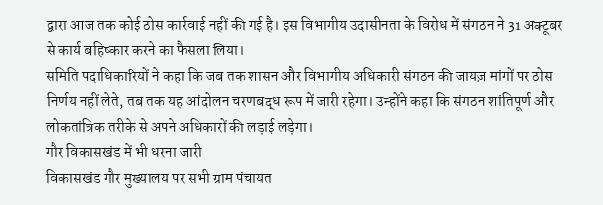द्वारा आज तक कोई ठोस कार्रवाई नहीं की गई है। इस विभागीय उदासीनता के विरोध में संगठन ने 31 अक्टूबर से कार्य बहिष्कार करने का फैसला लिया।
समिति पदाधिकारियों ने कहा कि जब तक शासन और विभागीय अधिकारी संगठन की जायज़ मांगों पर ठोस निर्णय नहीं लेते, तब तक यह आंदोलन चरणबद्ध रूप में जारी रहेगा। उन्होंने कहा कि संगठन शांतिपूर्ण और लोकतांत्रिक तरीके से अपने अधिकारों की लड़ाई लड़ेगा।
गौर विकासखंड में भी धरना जारी
विकासखंड गौर मुख्यालय पर सभी ग्राम पंचायत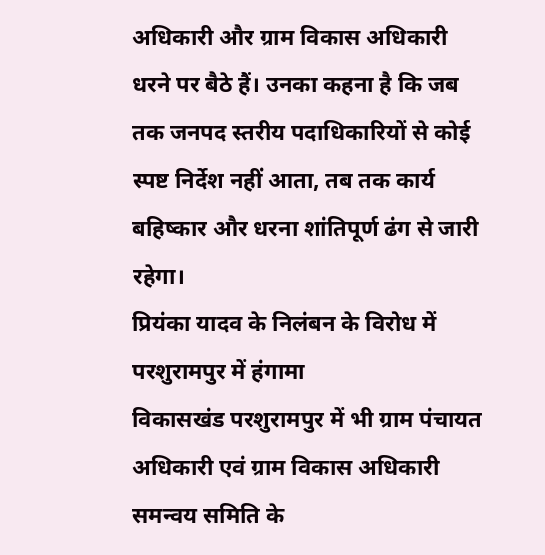अधिकारी और ग्राम विकास अधिकारी धरने पर बैठे हैं। उनका कहना है कि जब तक जनपद स्तरीय पदाधिकारियों से कोई स्पष्ट निर्देश नहीं आता, तब तक कार्य बहिष्कार और धरना शांतिपूर्ण ढंग से जारी रहेगा।
प्रियंका यादव के निलंबन के विरोध में परशुरामपुर में हंगामा
विकासखंड परशुरामपुर में भी ग्राम पंचायत अधिकारी एवं ग्राम विकास अधिकारी समन्वय समिति के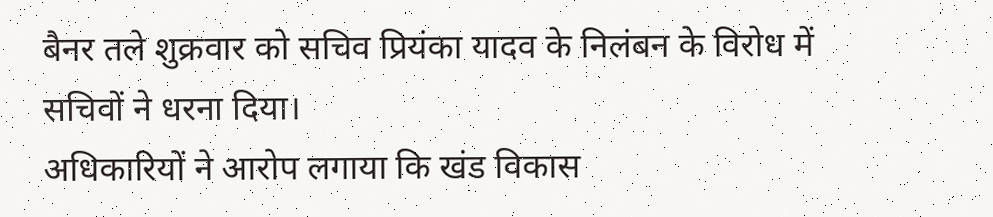बैनर तले शुक्रवार को सचिव प्रियंका यादव के निलंबन के विरोध में सचिवों ने धरना दिया।
अधिकारियों ने आरोप लगाया कि खंड विकास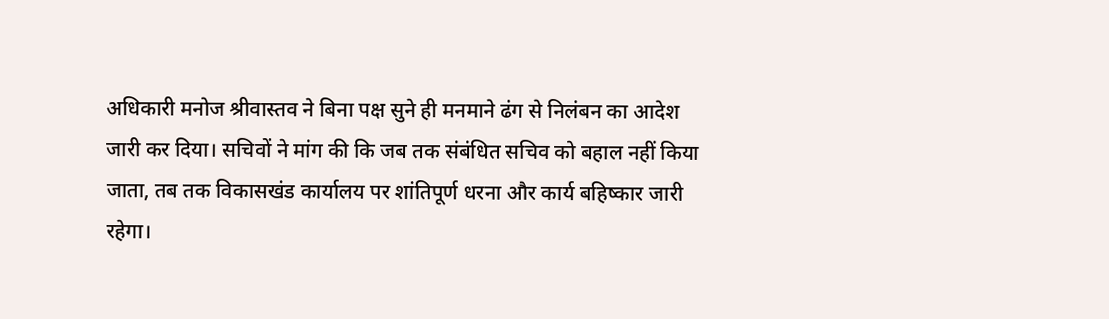अधिकारी मनोज श्रीवास्तव ने बिना पक्ष सुने ही मनमाने ढंग से निलंबन का आदेश जारी कर दिया। सचिवों ने मांग की कि जब तक संबंधित सचिव को बहाल नहीं किया जाता, तब तक विकासखंड कार्यालय पर शांतिपूर्ण धरना और कार्य बहिष्कार जारी रहेगा।